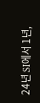24년 SI에서 1년,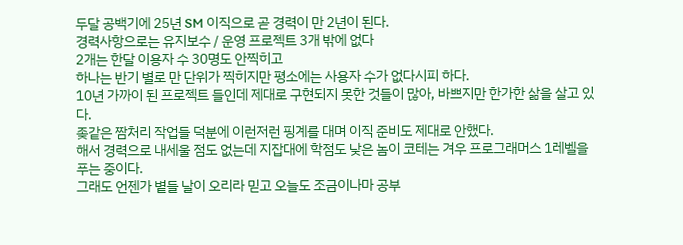두달 공백기에 25년 SM 이직으로 곧 경력이 만 2년이 된다.
경력사항으로는 유지보수 / 운영 프로젝트 3개 밖에 없다
2개는 한달 이용자 수 30명도 안찍히고
하나는 반기 별로 만 단위가 찍히지만 평소에는 사용자 수가 없다시피 하다.
10년 가까이 된 프로젝트 들인데 제대로 구현되지 못한 것들이 많아, 바쁘지만 한가한 삶을 살고 있다.
좆같은 짬처리 작업들 덕분에 이런저런 핑계를 대며 이직 준비도 제대로 안했다.
해서 경력으로 내세울 점도 없는데 지잡대에 학점도 낮은 놈이 코테는 겨우 프로그래머스 1레벨을 푸는 중이다.
그래도 언젠가 볕들 날이 오리라 믿고 오늘도 조금이나마 공부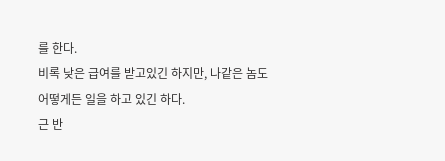를 한다.
비록 낮은 급여를 받고있긴 하지만, 나같은 놈도 어떻게든 일을 하고 있긴 하다.
근 반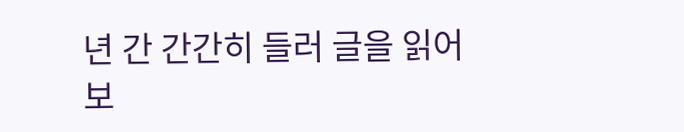년 간 간간히 들러 글을 읽어보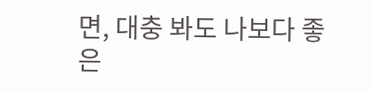면, 대충 봐도 나보다 좋은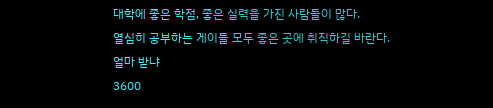대학에 좋은 학점, 좋은 실력을 가진 사람들이 많다.
열심히 공부하는 게이들 모두 좋은 곳에 취직하길 바란다.
얼마 받냐
3600